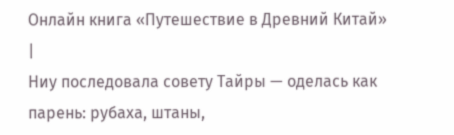Онлайн книга «Путешествие в Древний Китай»
|
Ниу последовала совету Тайры — оделась как парень: рубаха, штаны,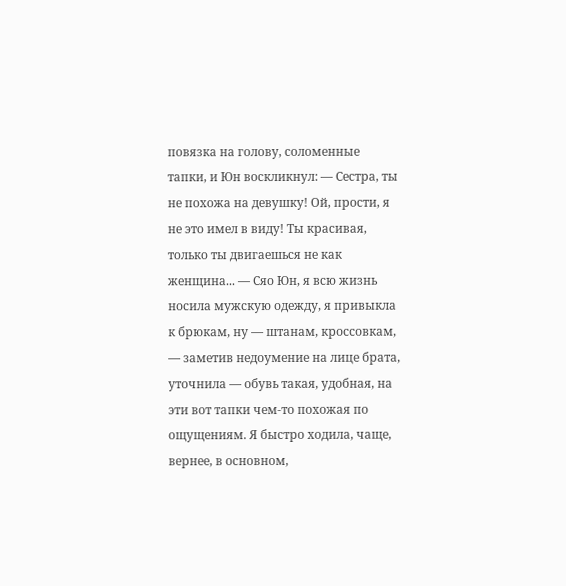повязка на голову, соломенные тапки, и Юн воскликнул: — Сестра, ты не похожа на девушку! Ой, прости, я не это имел в виду! Ты красивая, только ты двигаешься не как женщина... — Сяо Юн, я всю жизнь носила мужскую одежду, я привыкла к брюкам, ну — штанам, кроссовкам, — заметив недоумение на лице брата, уточнила — обувь такая, удобная, на эти вот тапки чем-то похожая по ощущениям. Я быстро ходила, чаще, вернее, в основном,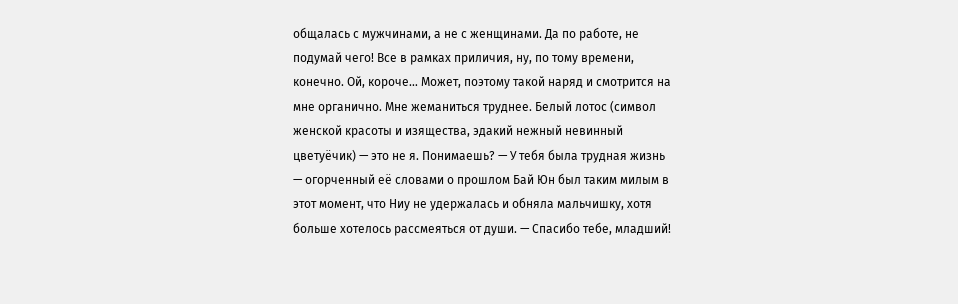общалась с мужчинами, а не с женщинами. Да по работе, не подумай чего! Все в рамках приличия, ну, по тому времени, конечно. Ой, короче… Может, поэтому такой наряд и смотрится на мне органично. Мне жеманиться труднее. Белый лотос (символ женской красоты и изящества, эдакий нежный невинный цветуёчик) — это не я. Понимаешь? — У тебя была трудная жизнь — огорченный её словами о прошлом Бай Юн был таким милым в этот момент, что Ниу не удержалась и обняла мальчишку, хотя больше хотелось рассмеяться от души. — Спасибо тебе, младший!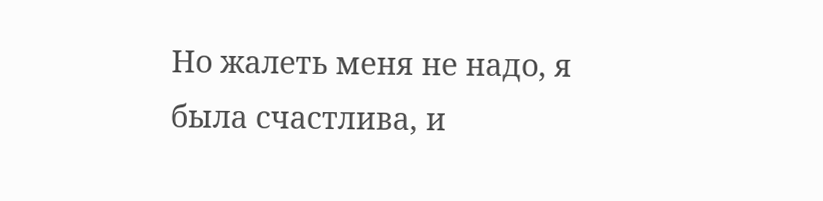Но жалеть меня не надо, я была счастлива, и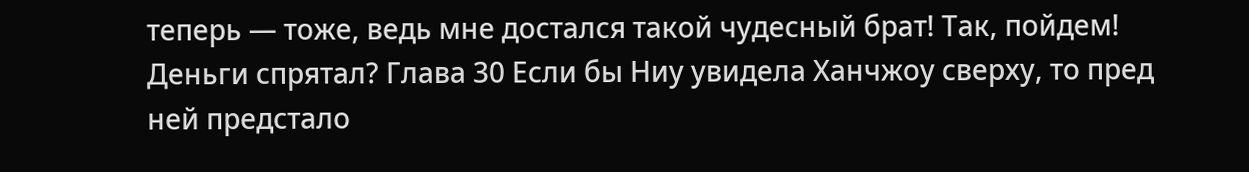теперь — тоже, ведь мне достался такой чудесный брат! Так, пойдем! Деньги спрятал? Глава 30 Если бы Ниу увидела Ханчжоу сверху, то пред ней предстало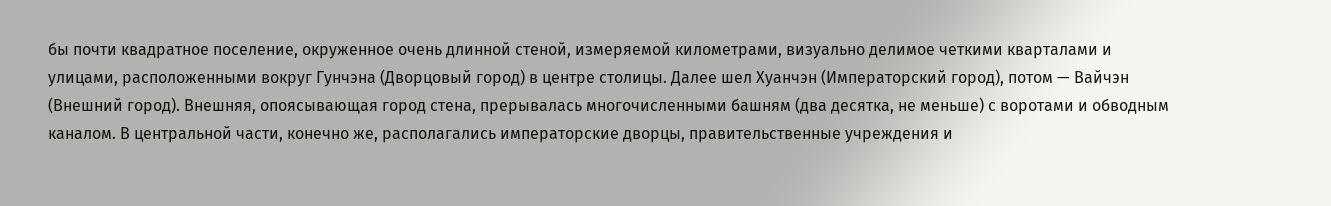бы почти квадратное поселение, окруженное очень длинной стеной, измеряемой километрами, визуально делимое четкими кварталами и улицами, расположенными вокруг Гунчэна (Дворцовый город) в центре столицы. Далее шел Хуанчэн (Императорский город), потом — Вайчэн (Внешний город). Внешняя, опоясывающая город стена, прерывалась многочисленными башням (два десятка, не меньше) с воротами и обводным каналом. В центральной части, конечно же, располагались императорские дворцы, правительственные учреждения и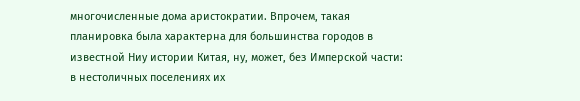многочисленные дома аристократии. Впрочем, такая планировка была характерна для большинства городов в известной Ниу истории Китая, ну, может, без Имперской части: в нестоличных поселениях их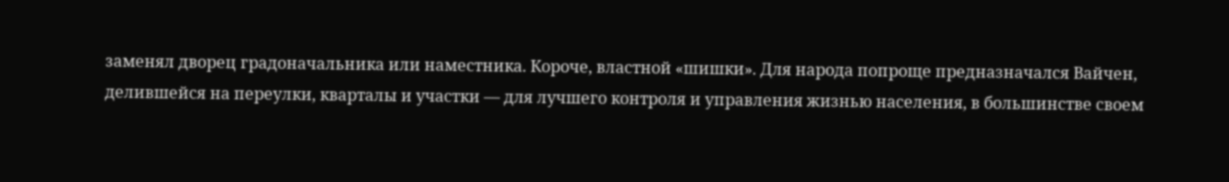заменял дворец градоначальника или наместника. Короче, властной «шишки». Для народа попроще предназначался Вайчен, делившейся на переулки, кварталы и участки — для лучшего контроля и управления жизнью населения, в большинстве своем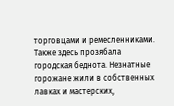торговцами и ремесленниками. Также здесь прозябала городская беднота. Незнатные горожане жили в собственных лавках и мастерских,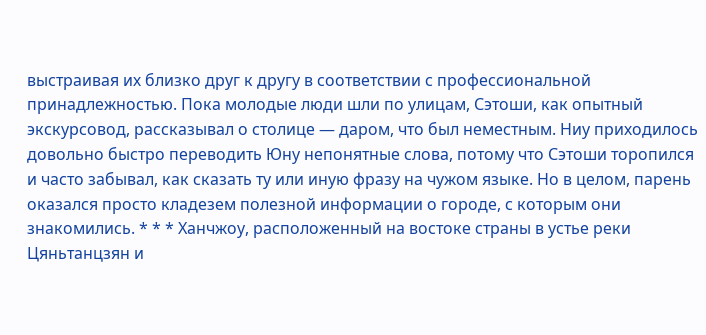выстраивая их близко друг к другу в соответствии с профессиональной принадлежностью. Пока молодые люди шли по улицам, Сэтоши, как опытный экскурсовод, рассказывал о столице — даром, что был неместным. Ниу приходилось довольно быстро переводить Юну непонятные слова, потому что Сэтоши торопился и часто забывал, как сказать ту или иную фразу на чужом языке. Но в целом, парень оказался просто кладезем полезной информации о городе, с которым они знакомились. * * * Ханчжоу, расположенный на востоке страны в устье реки Цяньтанцзян и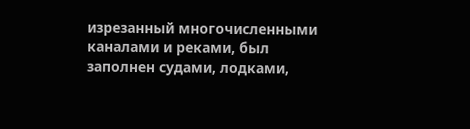изрезанный многочисленными каналами и реками, был заполнен судами, лодками,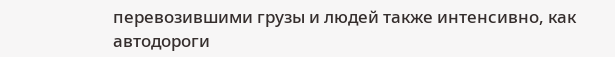перевозившими грузы и людей также интенсивно, как автодороги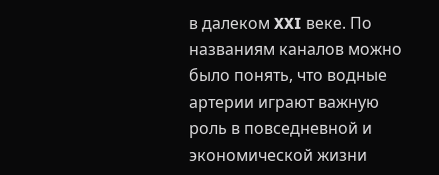в далеком XXI веке. По названиям каналов можно было понять, что водные артерии играют важную роль в повседневной и экономической жизни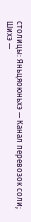столицы: Яньцяоюньхэ — Канал перевозок соли; Шихэ —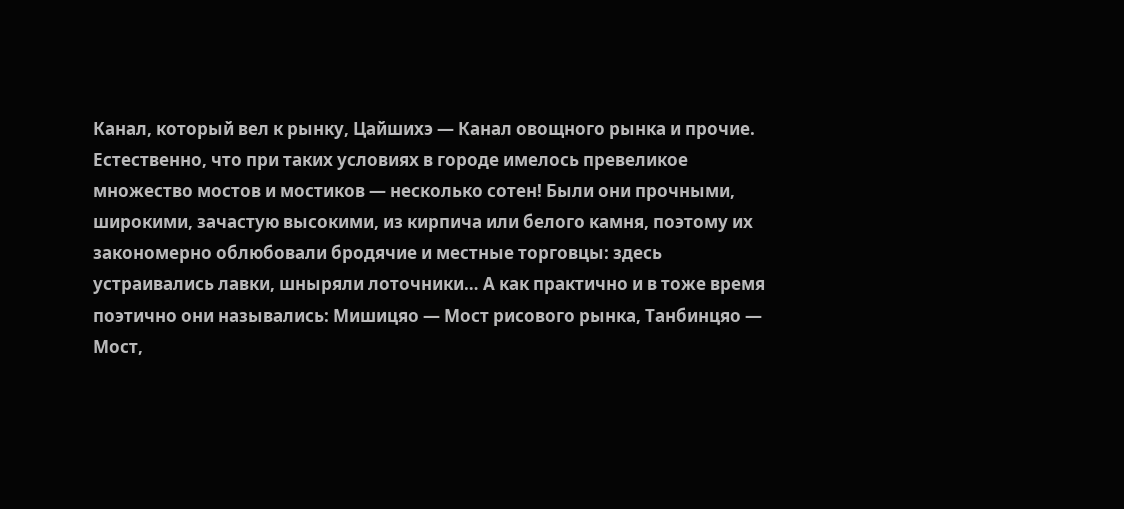Канал, который вел к рынку, Цайшихэ — Канал овощного рынка и прочие. Естественно, что при таких условиях в городе имелось превеликое множество мостов и мостиков — несколько сотен! Были они прочными, широкими, зачастую высокими, из кирпича или белого камня, поэтому их закономерно облюбовали бродячие и местные торговцы: здесь устраивались лавки, шныряли лоточники… А как практично и в тоже время поэтично они назывались: Мишицяо — Мост рисового рынка, Танбинцяо — Мост,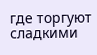где торгуют сладкими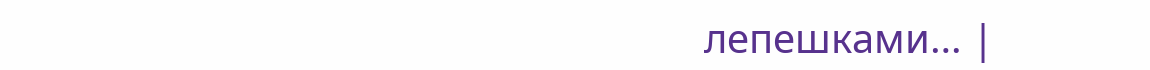лепешками… |